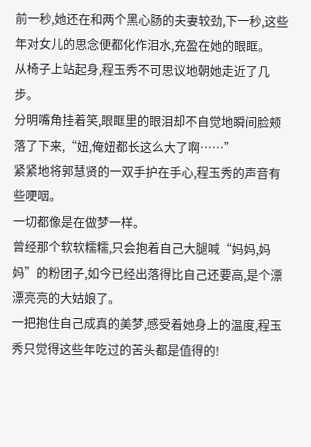前一秒,她还在和两个黑心肠的夫妻较劲,下一秒,这些年对女儿的思念便都化作泪水,充盈在她的眼眶。
从椅子上站起身,程玉秀不可思议地朝她走近了几步。
分明嘴角挂着笑,眼眶里的眼泪却不自觉地瞬间脸颊落了下来,“妞,俺妞都长这么大了啊……”
紧紧地将郭慧贤的一双手护在手心,程玉秀的声音有些哽咽。
一切都像是在做梦一样。
曾经那个软软糯糯,只会抱着自己大腿喊“妈妈,妈妈”的粉团子,如今已经出落得比自己还要高,是个漂漂亮亮的大姑娘了。
一把抱住自己成真的美梦,感受着她身上的温度,程玉秀只觉得这些年吃过的苦头都是值得的!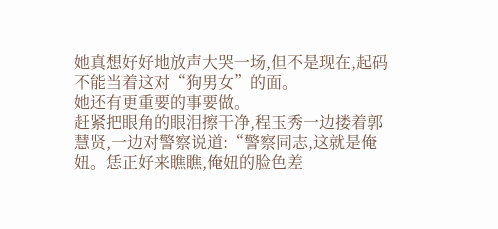她真想好好地放声大哭一场,但不是现在,起码不能当着这对“狗男女”的面。
她还有更重要的事要做。
赶紧把眼角的眼泪擦干净,程玉秀一边搂着郭慧贤,一边对警察说道:“警察同志,这就是俺妞。恁正好来瞧瞧,俺妞的脸色差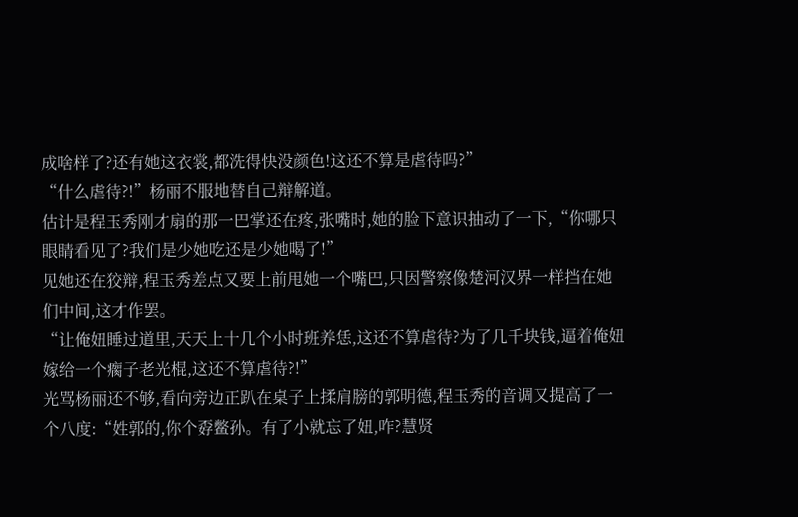成啥样了?还有她这衣裳,都洗得快没颜色!这还不算是虐待吗?”
“什么虐待?!”杨丽不服地替自己辩解道。
估计是程玉秀刚才扇的那一巴掌还在疼,张嘴时,她的脸下意识抽动了一下,“你哪只眼睛看见了?我们是少她吃还是少她喝了!”
见她还在狡辩,程玉秀差点又要上前甩她一个嘴巴,只因警察像楚河汉界一样挡在她们中间,这才作罢。
“让俺妞睡过道里,天天上十几个小时班养恁,这还不算虐待?为了几千块钱,逼着俺妞嫁给一个瘸子老光棍,这还不算虐待?!”
光骂杨丽还不够,看向旁边正趴在桌子上揉肩膀的郭明德,程玉秀的音调又提高了一个八度:“姓郭的,你个孬鳖孙。有了小就忘了妞,咋?慧贤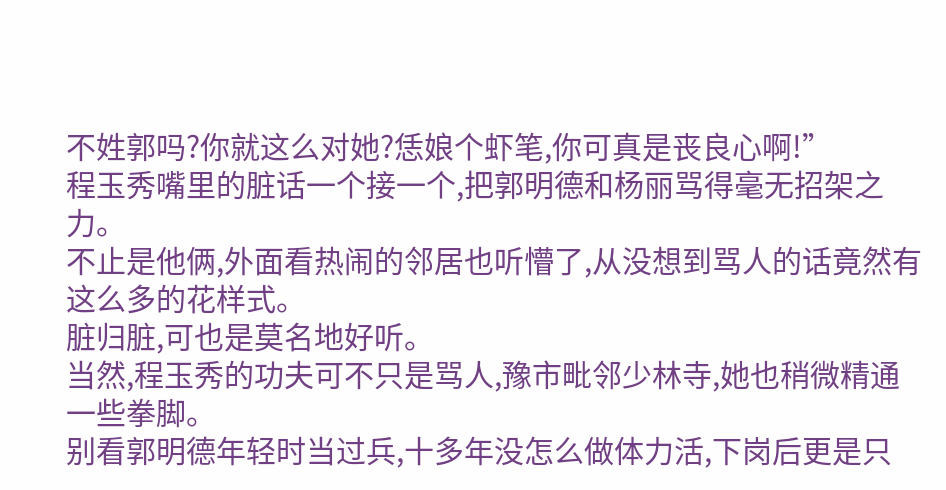不姓郭吗?你就这么对她?恁娘个虾笔,你可真是丧良心啊!”
程玉秀嘴里的脏话一个接一个,把郭明德和杨丽骂得毫无招架之力。
不止是他俩,外面看热闹的邻居也听懵了,从没想到骂人的话竟然有这么多的花样式。
脏归脏,可也是莫名地好听。
当然,程玉秀的功夫可不只是骂人,豫市毗邻少林寺,她也稍微精通一些拳脚。
别看郭明德年轻时当过兵,十多年没怎么做体力活,下岗后更是只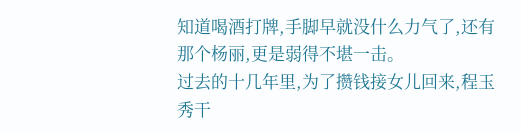知道喝酒打牌,手脚早就没什么力气了,还有那个杨丽,更是弱得不堪一击。
过去的十几年里,为了攒钱接女儿回来,程玉秀干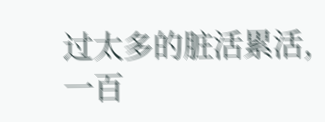过太多的脏活累活,一百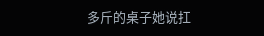多斤的桌子她说扛